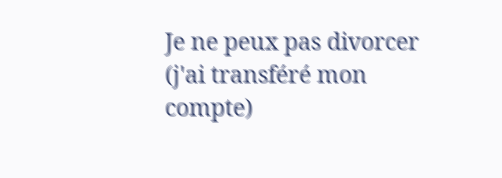Je ne peux pas divorcer (j'ai transféré mon compte)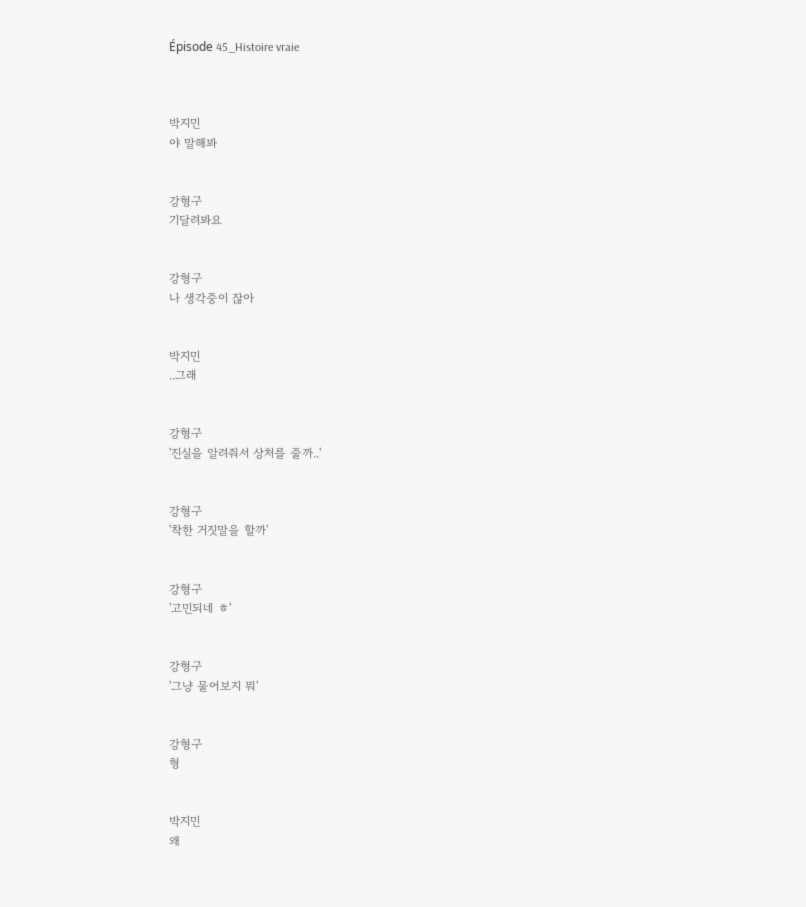Épisode 45_Histoire vraie



박지민
야 말해봐


강형구
기달려봐요


강형구
나 생각중이 잖아


박지민
..그래


강형구
'진실을 알려줘서 상처를 줄까..'


강형구
'착한 거짓말을 할까'


강형구
'고민되네 ㅎ'


강형구
'그냥 물어보지 뭐'


강형구
형


박지민
왜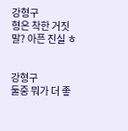강형구
형은 착한 거짓말? 아픈 진실 ㅎ


강형구
둘중 뭐가 더 좋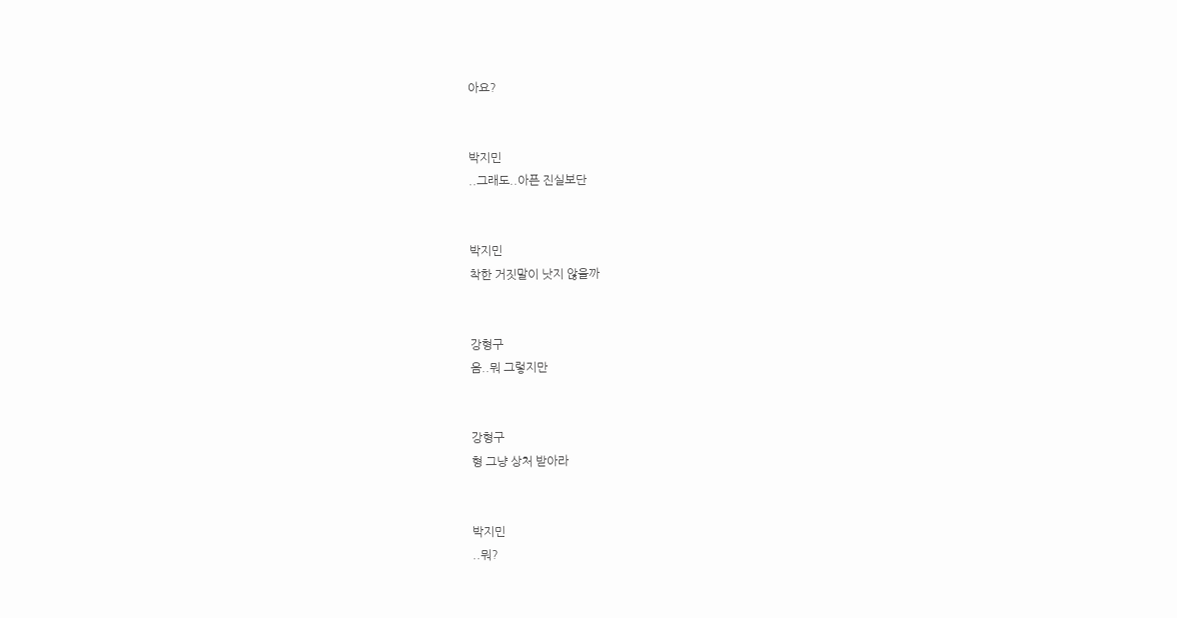아요?


박지민
..그래도..아픈 진실보단


박지민
착한 거짓말이 낫지 않을까


강형구
음..뭐 그렇지만


강형구
형 그냥 상처 받아라


박지민
..뭐?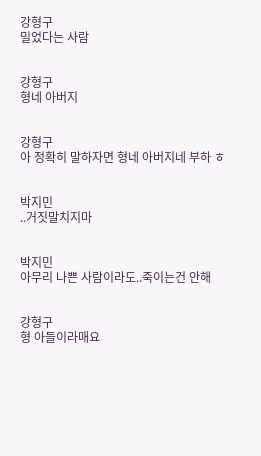강형구
밀었다는 사람


강형구
형네 아버지


강형구
아 정확히 말하자면 형네 아버지네 부하 ㅎ


박지민
..거짓말치지마


박지민
아무리 나쁜 사람이라도..죽이는건 안해


강형구
형 아들이라매요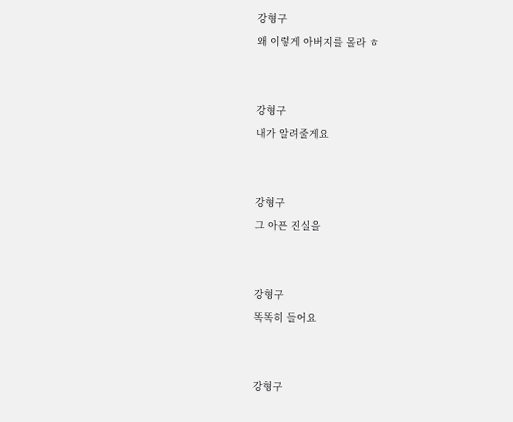강형구
왜 이렇게 아버지를 몰라 ㅎ


강형구
내가 알려줄게요


강형구
그 아픈 진실을


강형구
똑똑히 들어요


강형구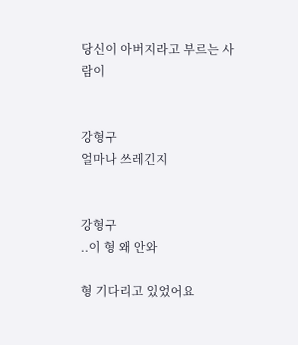당신이 아버지라고 부르는 사람이


강형구
얼마나 쓰레긴지


강형구
..이 형 왜 안와

형 기다리고 있었어요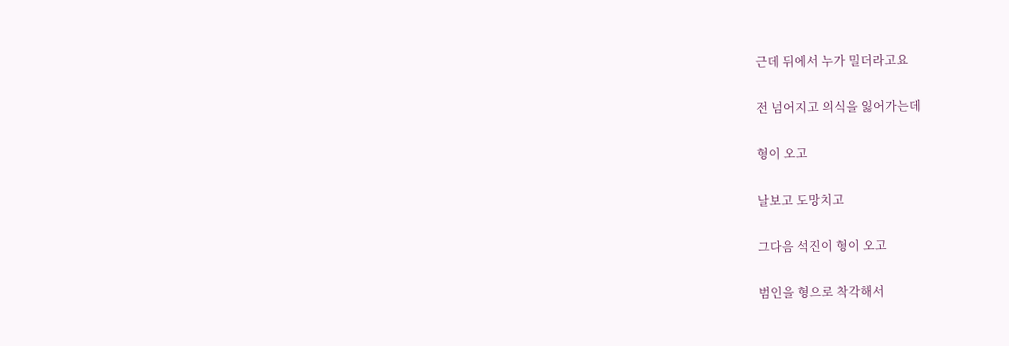근데 뒤에서 누가 밀더라고요

전 넘어지고 의식을 잃어가는데

형이 오고

날보고 도망치고

그다음 석진이 형이 오고

범인을 형으로 착각해서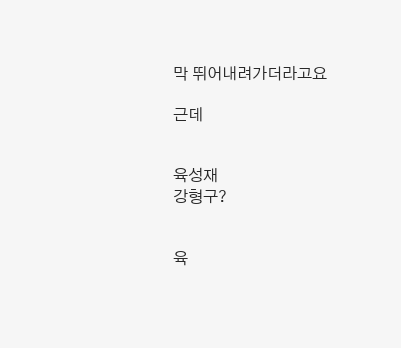막 뛰어내려가더라고요

근데


육성재
강형구?


육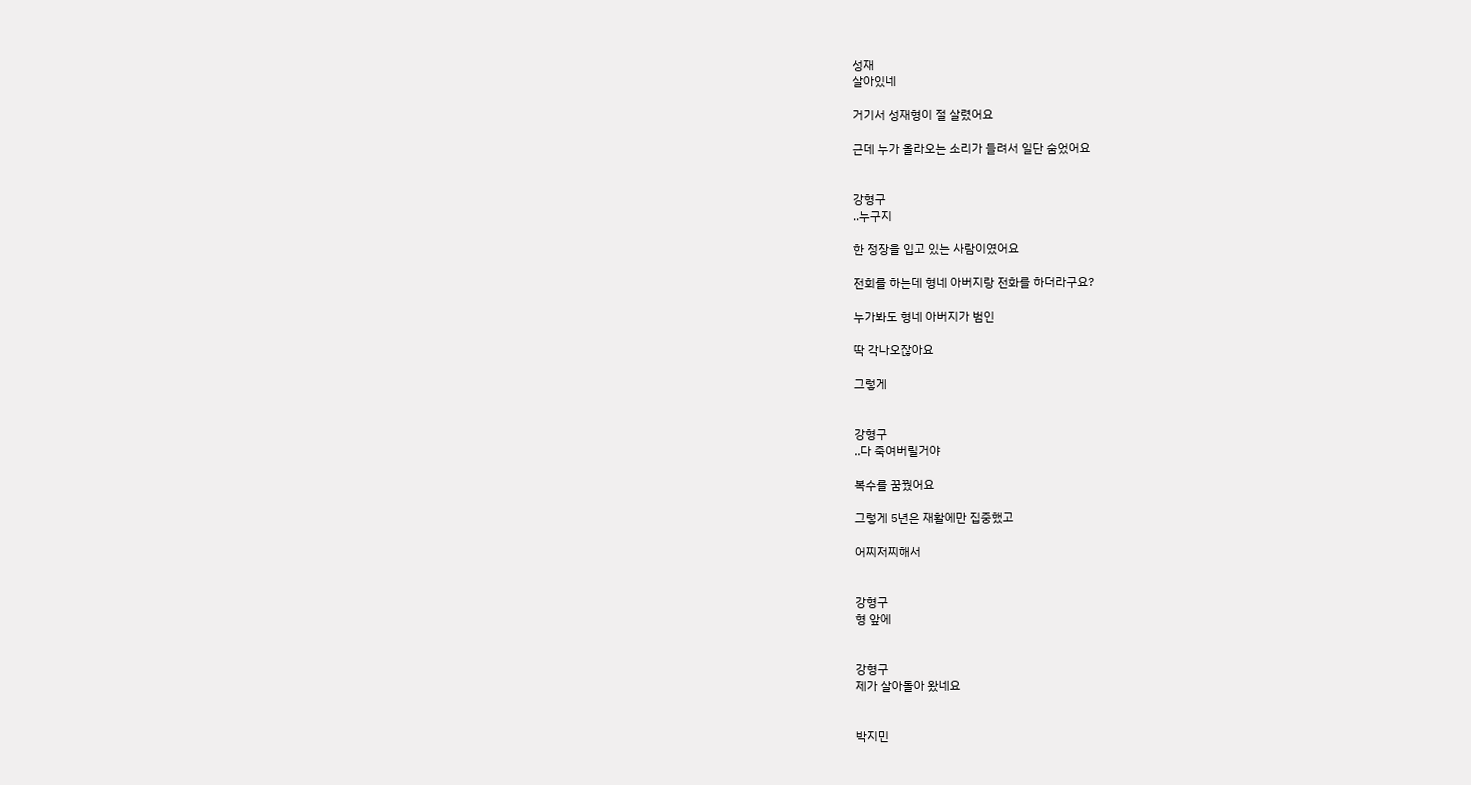성재
살아있네

거기서 성재형이 절 살렸어요

근데 누가 올라오는 소리가 들려서 일단 숨었어요


강형구
..누구지

한 정장을 입고 있는 사람이였어요

전회를 하는데 형네 아버지랑 전화를 하더라구요?

누가봐도 형네 아버지가 범인

딱 각나오잖아요

그렇게


강형구
..다 죽여버릴거야

복수를 꿈꿨어요

그렇게 5년은 재활에만 집중했고

어찌저찌해서


강형구
형 앞에


강형구
제가 살아돌아 왔네요


박지민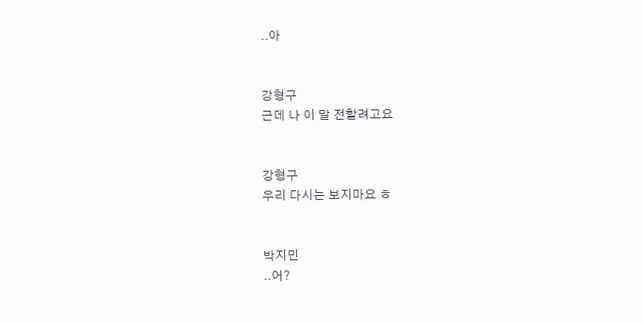..아


강형구
근데 나 이 말 전할려고요


강형구
우리 다시는 보지마요 ㅎ


박지민
..어?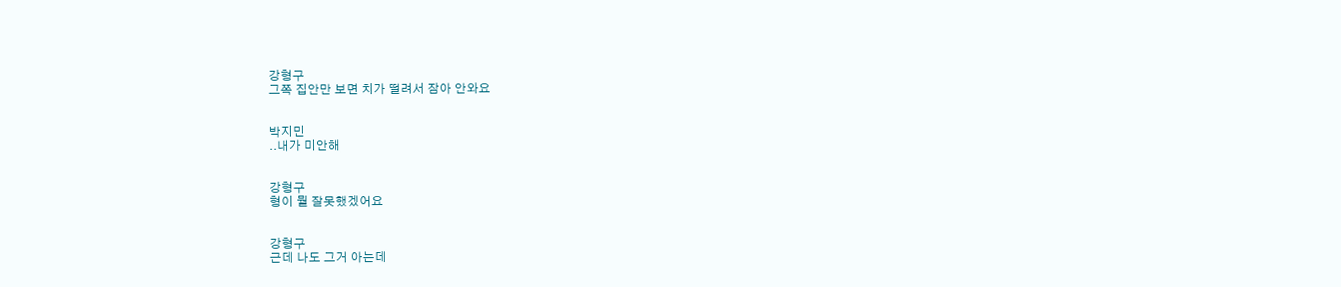강형구
그쪽 집안만 보면 치가 떨려서 잠아 안와요


박지민
..내가 미안해


강형구
형이 뭘 잘못했겠어요


강형구
근데 나도 그거 아는데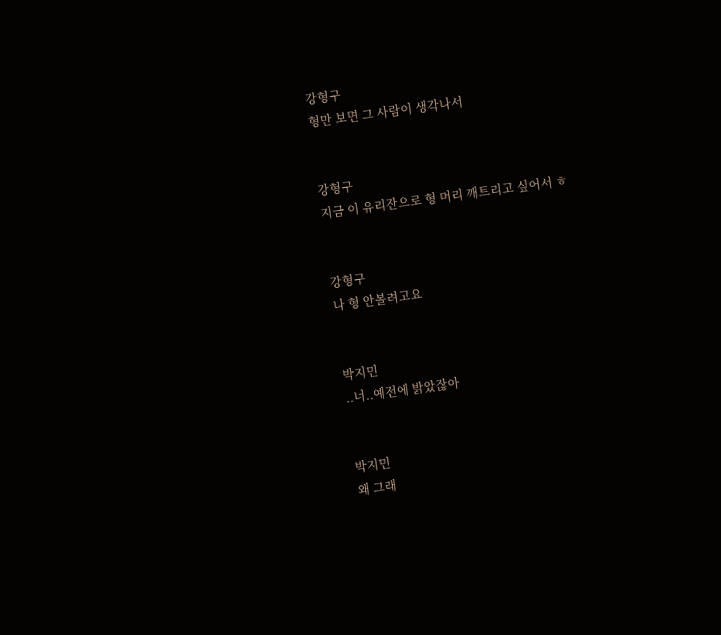강형구
형만 보면 그 사람이 생각나서


강형구
지금 이 유리잔으로 형 머리 깨트리고 싶어서 ㅎ


강형구
나 형 안볼려고요


박지민
..너..예전에 밝았잖아


박지민
왜 그래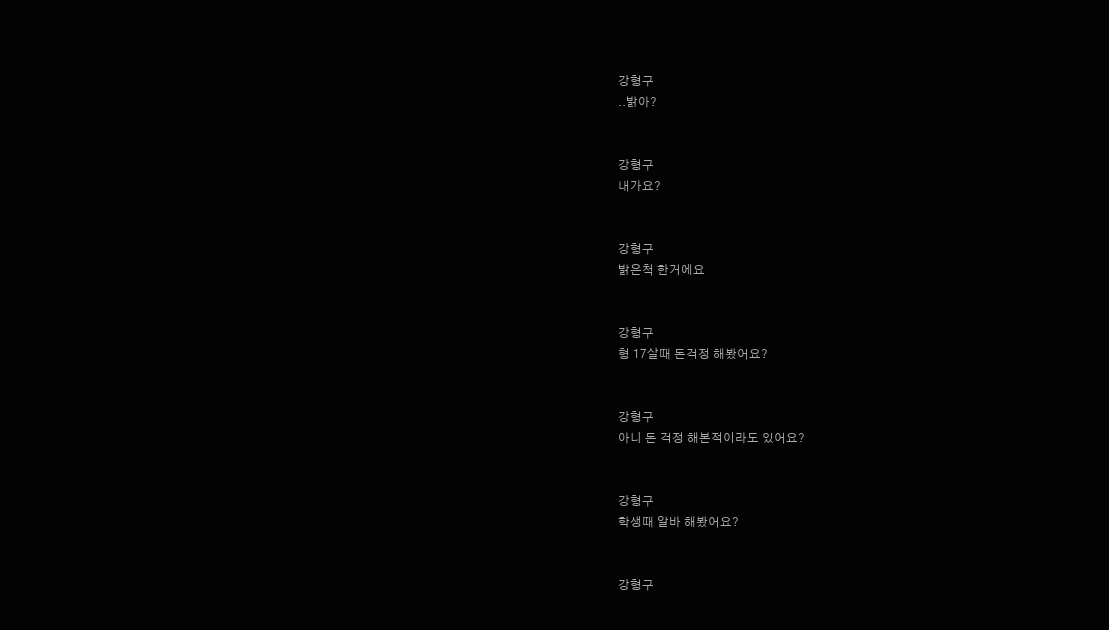강형구
..밝아?


강형구
내가요?


강형구
밝은척 한거에요


강형구
형 17살때 돈걱정 해봤어요?


강형구
아니 돈 걱정 해본적이라도 있어요?


강형구
학생때 알바 해봤어요?


강형구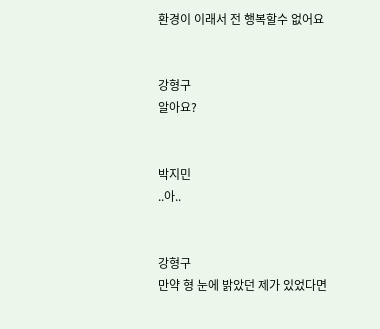환경이 이래서 전 행복할수 없어요


강형구
알아요?


박지민
..아..


강형구
만약 형 눈에 밝았던 제가 있었다면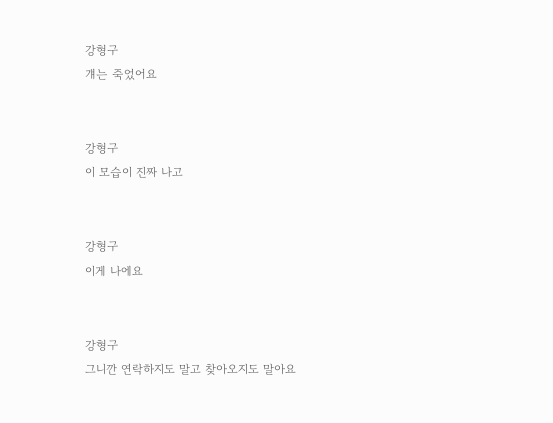강형구
걔는 죽었어요


강형구
이 모습이 진짜 나고


강형구
이게 나에요


강형구
그니깐 연락하지도 말고 찾아오지도 말아요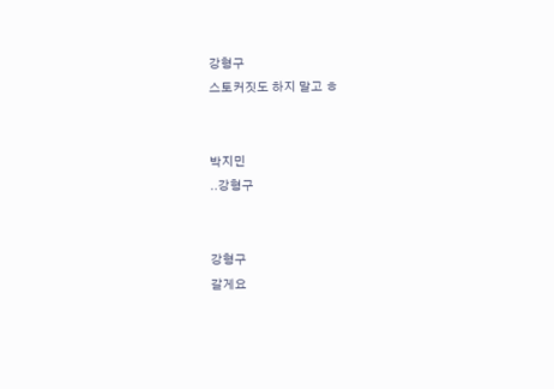강형구
스토커짓도 하지 말고 ㅎ


박지민
..강형구


강형구
갈게요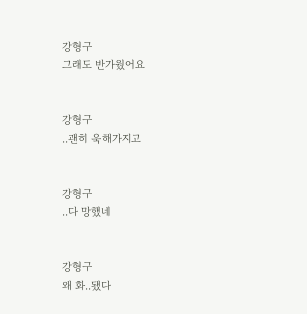강형구
그래도 반가웠어요


강형구
..괜히 욱해가지고


강형구
..다 망했네


강형구
왜 화..됐다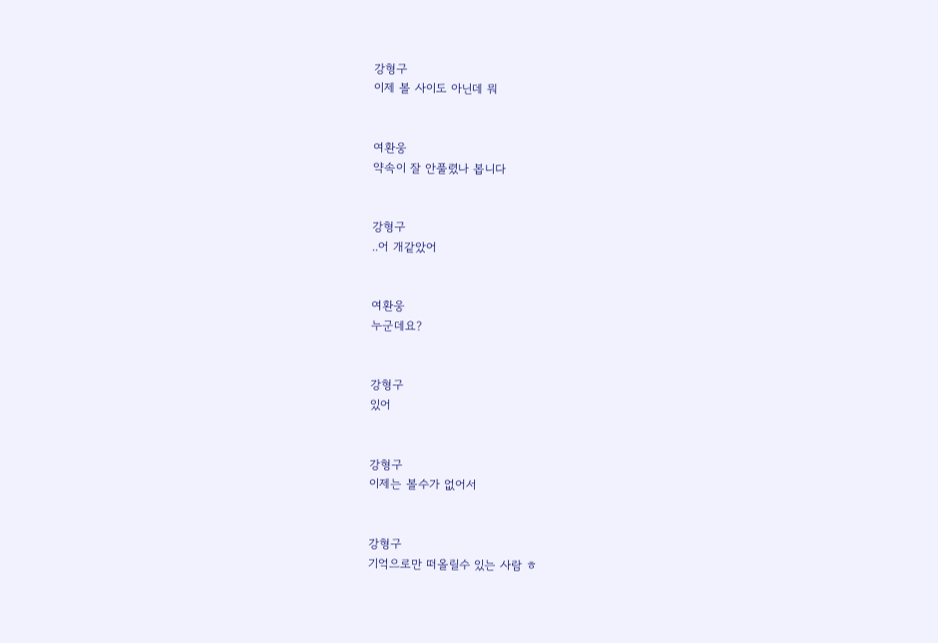강형구
이제 볼 사이도 아닌데 뭐


여환웅
약속이 잘 안풀렸나 봅니다


강형구
..어 개같았어


여환웅
누군데요?


강형구
있어


강형구
이제는 볼수가 없어서


강형구
기억으로만 떠올릴수 있는 사람 ㅎ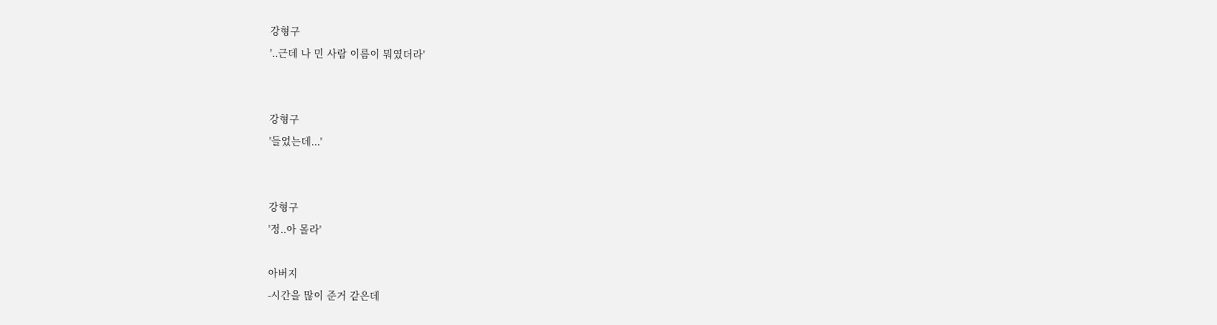강형구
'..근데 나 민 사람 이름이 뭐였더라'


강형구
'들었는데...'


강형구
'정..아 몰라'

아버지
-시간을 많이 준거 같은데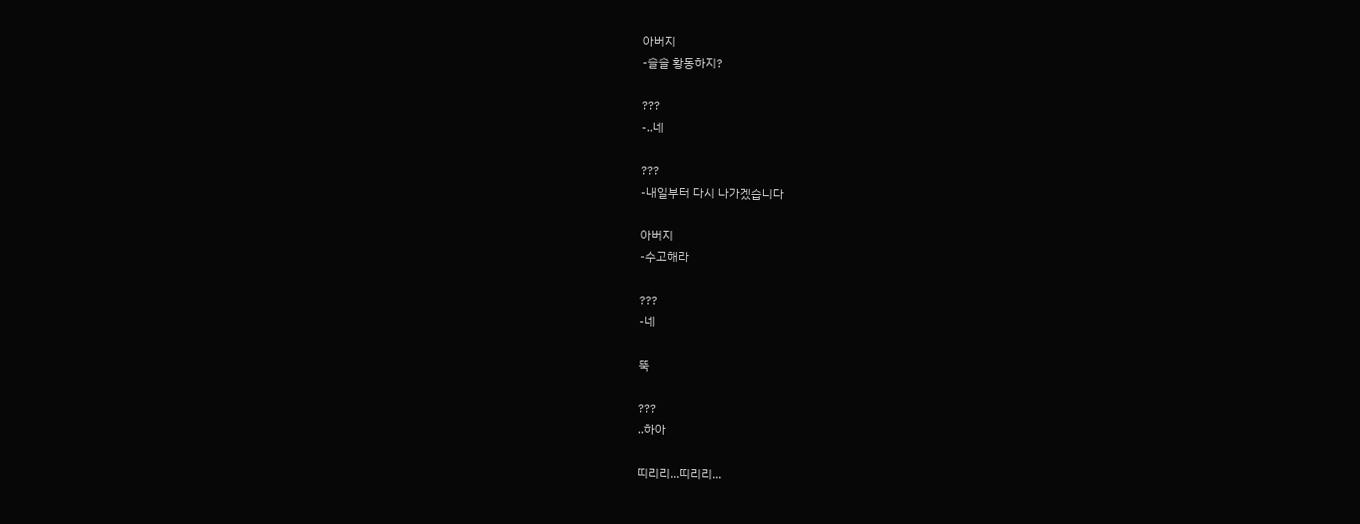아버지
-슬슬 황동하지?

???
-..네

???
-내일부터 다시 나가겠습니다

아버지
-수고해라

???
-네

뚝

???
..하아

띠리리...띠리리...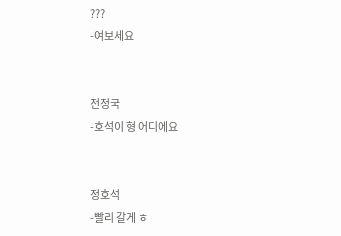???
-여보세요


전정국
-호석이 형 어디에요


정호석
-빨리 갈게 ㅎ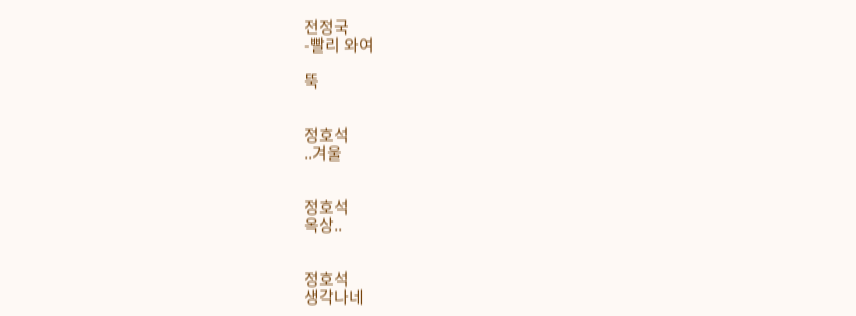전정국
-빨리 와여

뚝


정호석
..겨울


정호석
옥상..


정호석
생각나네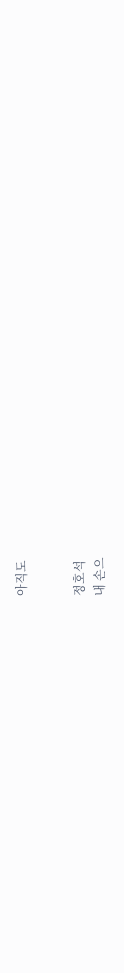아직도


정호석
내 손으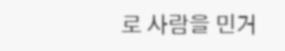로 사람을 민거